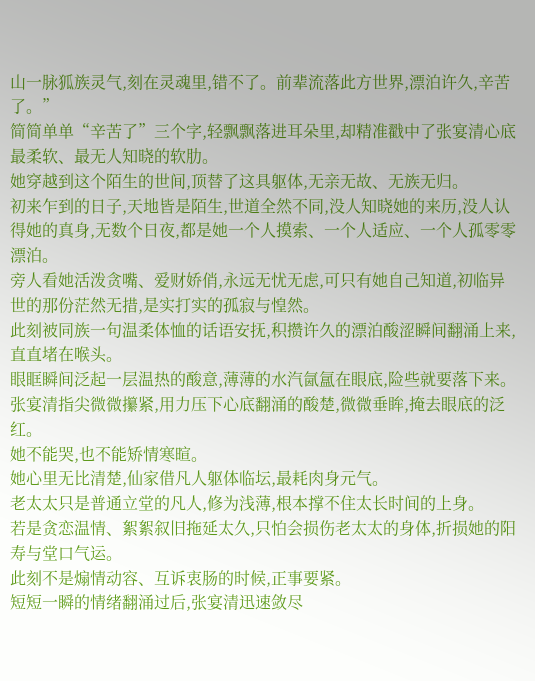山一脉狐族灵气,刻在灵魂里,错不了。前辈流落此方世界,漂泊许久,辛苦了。”
简简单单“辛苦了”三个字,轻飘飘落进耳朵里,却精准戳中了张宴清心底最柔软、最无人知晓的软肋。
她穿越到这个陌生的世间,顶替了这具躯体,无亲无故、无族无归。
初来乍到的日子,天地皆是陌生,世道全然不同,没人知晓她的来历,没人认得她的真身,无数个日夜,都是她一个人摸索、一个人适应、一个人孤零零漂泊。
旁人看她活泼贪嘴、爱财娇俏,永远无忧无虑,可只有她自己知道,初临异世的那份茫然无措,是实打实的孤寂与惶然。
此刻被同族一句温柔体恤的话语安抚,积攒许久的漂泊酸涩瞬间翻涌上来,直直堵在喉头。
眼眶瞬间泛起一层温热的酸意,薄薄的水汽氤氲在眼底,险些就要落下来。
张宴清指尖微微攥紧,用力压下心底翻涌的酸楚,微微垂眸,掩去眼底的泛红。
她不能哭,也不能矫情寒暄。
她心里无比清楚,仙家借凡人躯体临坛,最耗肉身元气。
老太太只是普通立堂的凡人,修为浅薄,根本撑不住太长时间的上身。
若是贪恋温情、絮絮叙旧拖延太久,只怕会损伤老太太的身体,折损她的阳寿与堂口气运。
此刻不是煽情动容、互诉衷肠的时候,正事要紧。
短短一瞬的情绪翻涌过后,张宴清迅速敛尽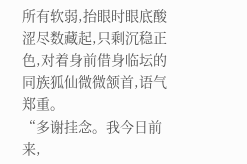所有软弱,抬眼时眼底酸涩尽数藏起,只剩沉稳正色,对着身前借身临坛的同族狐仙微微颔首,语气郑重。
“多谢挂念。我今日前来,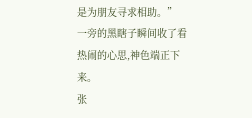是为朋友寻求相助。”
一旁的黑瞎子瞬间收了看热闹的心思,神色端正下来。
张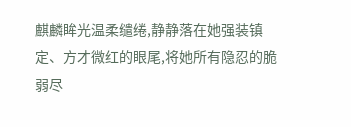麒麟眸光温柔缱绻,静静落在她强装镇定、方才微红的眼尾,将她所有隐忍的脆弱尽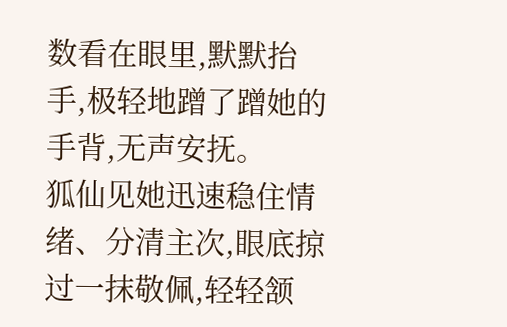数看在眼里,默默抬手,极轻地蹭了蹭她的手背,无声安抚。
狐仙见她迅速稳住情绪、分清主次,眼底掠过一抹敬佩,轻轻颔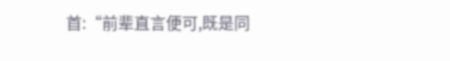首:“前辈直言便可,既是同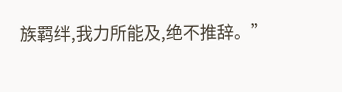族羁绊,我力所能及,绝不推辞。”